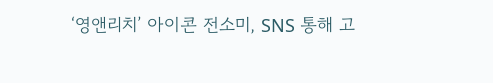‘영앤리치’ 아이콘 전소미, SNS 통해 고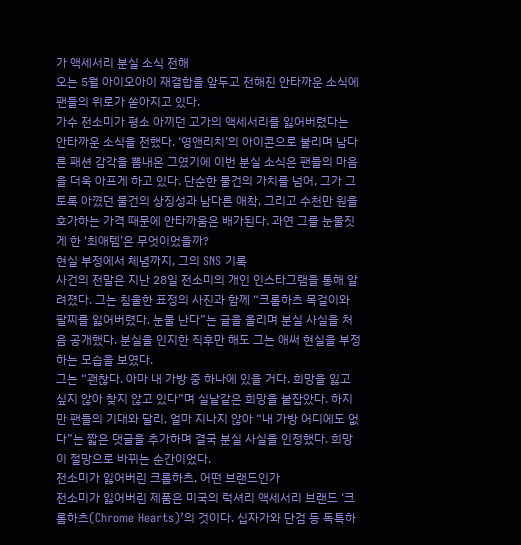가 액세서리 분실 소식 전해
오는 5월 아이오아이 재결합을 앞두고 전해진 안타까운 소식에 팬들의 위로가 쏟아지고 있다.
가수 전소미가 평소 아끼던 고가의 액세서리를 잃어버렸다는 안타까운 소식을 전했다. ‘영앤리치’의 아이콘으로 불리며 남다른 패션 감각을 뽐내온 그였기에 이번 분실 소식은 팬들의 마음을 더욱 아프게 하고 있다. 단순한 물건의 가치를 넘어, 그가 그토록 아꼈던 물건의 상징성과 남다른 애착, 그리고 수천만 원을 호가하는 가격 때문에 안타까움은 배가된다. 과연 그를 눈물짓게 한 ‘최애템’은 무엇이었을까?
현실 부정에서 체념까지, 그의 SNS 기록
사건의 전말은 지난 28일 전소미의 개인 인스타그램을 통해 알려졌다. 그는 침울한 표정의 사진과 함께 “크롬하츠 목걸이와 팔찌를 잃어버렸다. 눈물 난다”는 글을 올리며 분실 사실을 처음 공개했다. 분실을 인지한 직후만 해도 그는 애써 현실을 부정하는 모습을 보였다.
그는 “괜찮다. 아마 내 가방 중 하나에 있을 거다. 희망을 잃고 싶지 않아 찾지 않고 있다”며 실낱같은 희망을 붙잡았다. 하지만 팬들의 기대와 달리, 얼마 지나지 않아 “내 가방 어디에도 없다”는 짧은 댓글을 추가하며 결국 분실 사실을 인정했다. 희망이 절망으로 바뀌는 순간이었다.
전소미가 잃어버린 크롬하츠, 어떤 브랜드인가
전소미가 잃어버린 제품은 미국의 럭셔리 액세서리 브랜드 ‘크롬하츠(Chrome Hearts)’의 것이다. 십자가와 단검 등 독특하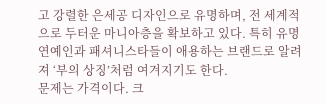고 강렬한 은세공 디자인으로 유명하며, 전 세계적으로 두터운 마니아층을 확보하고 있다. 특히 유명 연예인과 패셔니스타들이 애용하는 브랜드로 알려져 ‘부의 상징’처럼 여겨지기도 한다.
문제는 가격이다. 크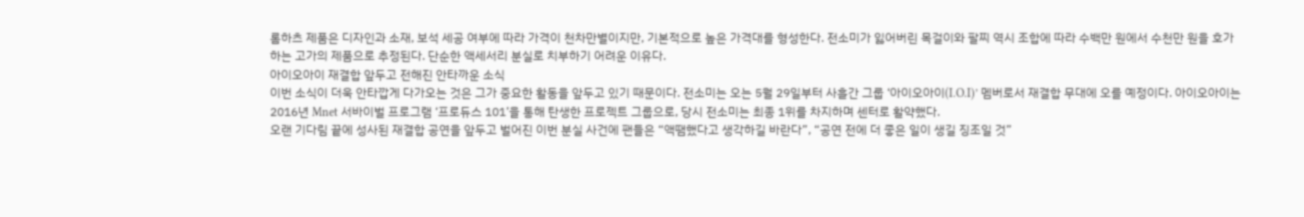롬하츠 제품은 디자인과 소재, 보석 세공 여부에 따라 가격이 천차만별이지만, 기본적으로 높은 가격대를 형성한다. 전소미가 잃어버린 목걸이와 팔찌 역시 조합에 따라 수백만 원에서 수천만 원을 호가하는 고가의 제품으로 추정된다. 단순한 액세서리 분실로 치부하기 어려운 이유다.
아이오아이 재결합 앞두고 전해진 안타까운 소식
이번 소식이 더욱 안타깝게 다가오는 것은 그가 중요한 활동을 앞두고 있기 때문이다. 전소미는 오는 5월 29일부터 사흘간 그룹 ‘아이오아이(I.O.I)’ 멤버로서 재결합 무대에 오를 예정이다. 아이오아이는 2016년 Mnet 서바이벌 프로그램 ‘프로듀스 101’을 통해 탄생한 프로젝트 그룹으로, 당시 전소미는 최종 1위를 차지하며 센터로 활약했다.
오랜 기다림 끝에 성사된 재결합 공연을 앞두고 벌어진 이번 분실 사건에 팬들은 “액땜했다고 생각하길 바란다”, “공연 전에 더 좋은 일이 생길 징조일 것”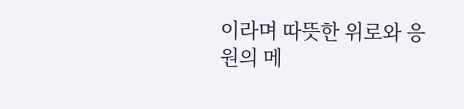이라며 따뜻한 위로와 응원의 메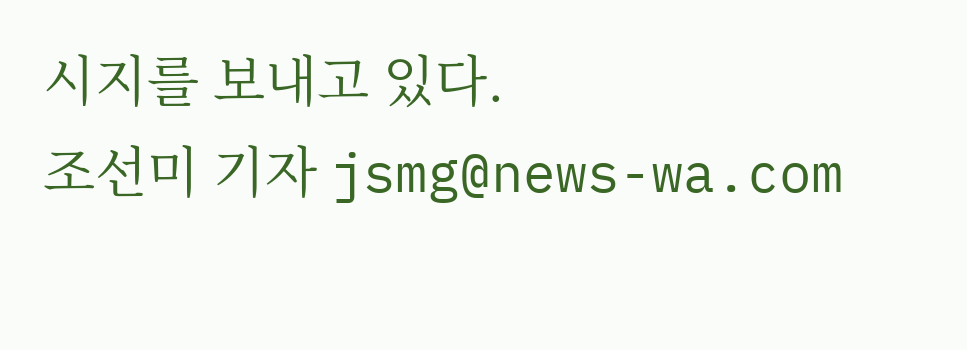시지를 보내고 있다.
조선미 기자 jsmg@news-wa.com